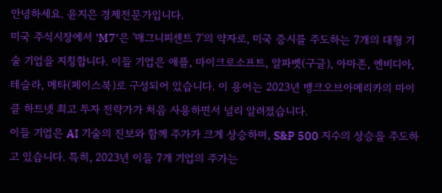안녕하세요. 윤지은 경제전문가입니다.
미국 주식시장에서 'M7'은 '매그니피센트 7'의 약자로, 미국 증시를 주도하는 7개의 대형 기술 기업을 지칭합니다. 이들 기업은 애플, 마이크로소프트, 알파벳(구글), 아마존, 엔비디아, 테슬라, 메타(페이스북)로 구성되어 있습니다. 이 용어는 2023년 뱅크오브아메리카의 마이클 하트넷 최고 투자 전략가가 처음 사용하면서 널리 알려졌습니다.
이들 기업은 AI 기술의 진보와 함께 주가가 크게 상승하며, S&P 500 지수의 상승을 주도하고 있습니다. 특히, 2023년 이들 7개 기업의 주가는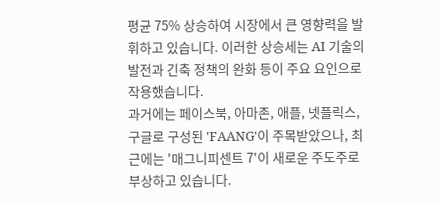평균 75% 상승하여 시장에서 큰 영향력을 발휘하고 있습니다. 이러한 상승세는 AI 기술의 발전과 긴축 정책의 완화 등이 주요 요인으로 작용했습니다.
과거에는 페이스북, 아마존, 애플, 넷플릭스, 구글로 구성된 'FAANG'이 주목받았으나, 최근에는 '매그니피센트 7'이 새로운 주도주로 부상하고 있습니다.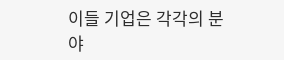이들 기업은 각각의 분야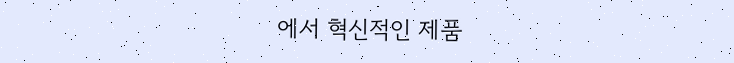에서 혁신적인 제품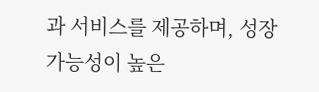과 서비스를 제공하며, 성장 가능성이 높은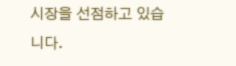시장을 선점하고 있습니다.